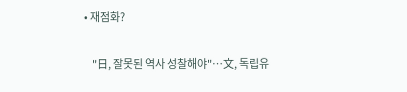• 재점화?

    "日, 잘못된 역사 성찰해야"…文, 독립유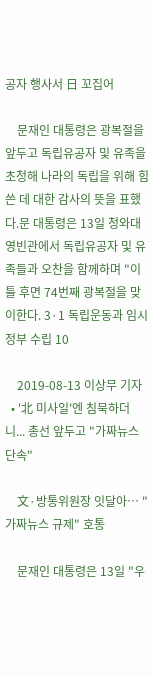공자 행사서 日 꼬집어

    문재인 대통령은 광복절을 앞두고 독립유공자 및 유족을 초청해 나라의 독립을 위해 힘쓴 데 대한 감사의 뜻을 표했다.문 대통령은 13일 청와대 영빈관에서 독립유공자 및 유족들과 오찬을 함께하며 "이틀 후면 74번째 광복절을 맞이한다. 3·1 독립운동과 임시정부 수립 10

    2019-08-13 이상무 기자
  • '北 미사일'엔 침묵하더니... 총선 앞두고 "가짜뉴스 단속"

    文·방통위원장 잇달아… "가짜뉴스 규제" 호통

    문재인 대통령은 13일 "우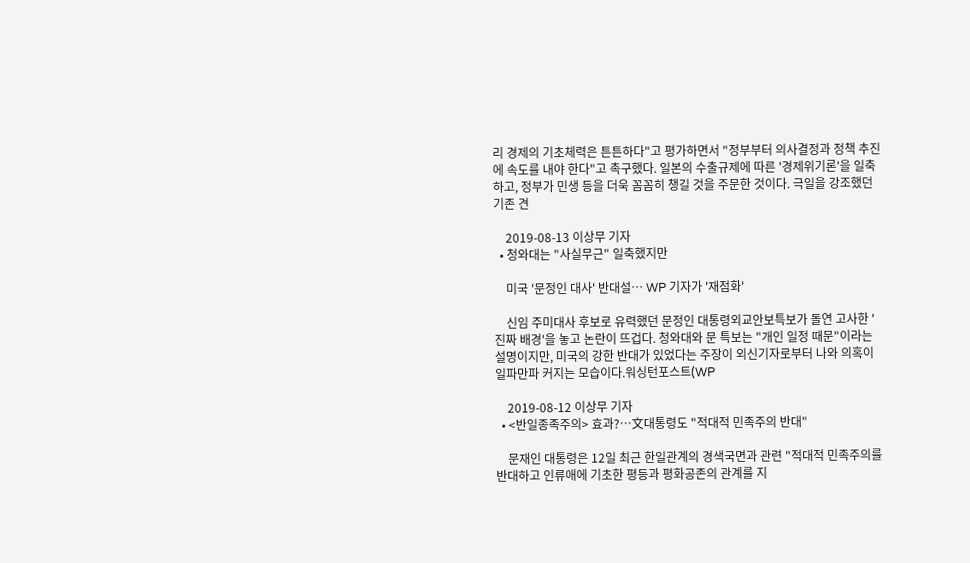리 경제의 기초체력은 튼튼하다"고 평가하면서 "정부부터 의사결정과 정책 추진에 속도를 내야 한다"고 촉구했다. 일본의 수출규제에 따른 '경제위기론'을 일축하고, 정부가 민생 등을 더욱 꼼꼼히 챙길 것을 주문한 것이다. 극일을 강조했던 기존 견

    2019-08-13 이상무 기자
  • 청와대는 "사실무근" 일축했지만

    미국 '문정인 대사' 반대설… WP 기자가 '재점화'

    신임 주미대사 후보로 유력했던 문정인 대통령외교안보특보가 돌연 고사한 '진짜 배경'을 놓고 논란이 뜨겁다. 청와대와 문 특보는 "개인 일정 때문"이라는 설명이지만, 미국의 강한 반대가 있었다는 주장이 외신기자로부터 나와 의혹이 일파만파 커지는 모습이다.워싱턴포스트(WP

    2019-08-12 이상무 기자
  • <반일종족주의> 효과?…文대통령도 "적대적 민족주의 반대"

    문재인 대통령은 12일 최근 한일관계의 경색국면과 관련 "적대적 민족주의를 반대하고 인류애에 기초한 평등과 평화공존의 관계를 지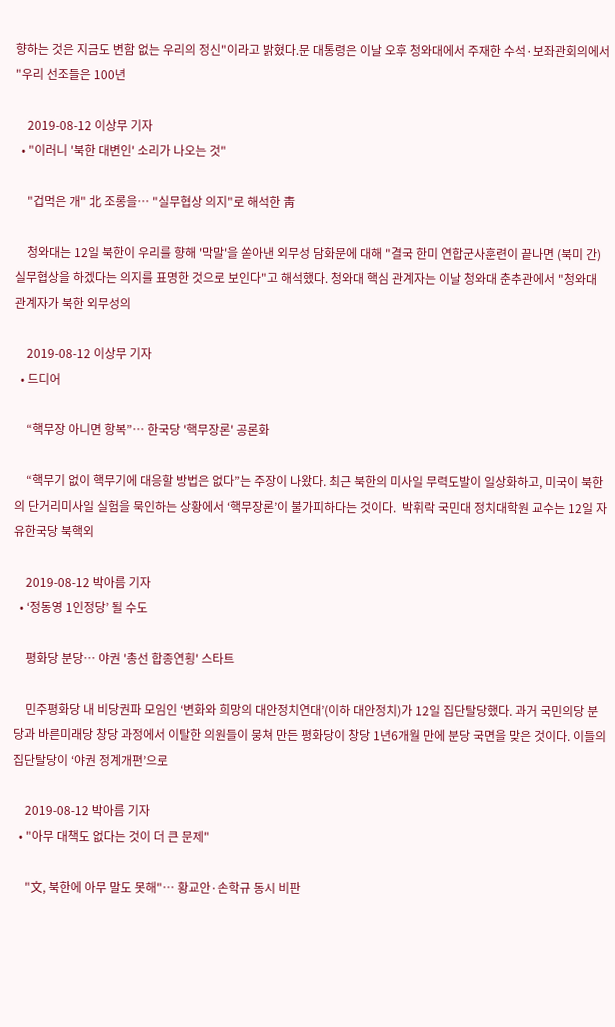향하는 것은 지금도 변함 없는 우리의 정신"이라고 밝혔다.문 대통령은 이날 오후 청와대에서 주재한 수석·보좌관회의에서 "우리 선조들은 100년

    2019-08-12 이상무 기자
  • "이러니 '북한 대변인' 소리가 나오는 것"

    "겁먹은 개" 北 조롱을… "실무협상 의지"로 해석한 靑

    청와대는 12일 북한이 우리를 향해 '막말'을 쏟아낸 외무성 담화문에 대해 "결국 한미 연합군사훈련이 끝나면 (북미 간) 실무협상을 하겠다는 의지를 표명한 것으로 보인다"고 해석했다. 청와대 핵심 관계자는 이날 청와대 춘추관에서 "청와대 관계자가 북한 외무성의

    2019-08-12 이상무 기자
  • 드디어

    “핵무장 아니면 항복”… 한국당 '핵무장론' 공론화

    “핵무기 없이 핵무기에 대응할 방법은 없다”는 주장이 나왔다. 최근 북한의 미사일 무력도발이 일상화하고, 미국이 북한의 단거리미사일 실험을 묵인하는 상황에서 ‘핵무장론’이 불가피하다는 것이다.  박휘락 국민대 정치대학원 교수는 12일 자유한국당 북핵외

    2019-08-12 박아름 기자
  • ‘정동영 1인정당’ 될 수도

    평화당 분당… 야권 '총선 합종연횡' 스타트

    민주평화당 내 비당권파 모임인 ‘변화와 희망의 대안정치연대’(이하 대안정치)가 12일 집단탈당했다. 과거 국민의당 분당과 바른미래당 창당 과정에서 이탈한 의원들이 뭉쳐 만든 평화당이 창당 1년6개월 만에 분당 국면을 맞은 것이다. 이들의 집단탈당이 ‘야권 정계개편’으로

    2019-08-12 박아름 기자
  • "아무 대책도 없다는 것이 더 큰 문제"

    "文, 북한에 아무 말도 못해"… 황교안·손학규 동시 비판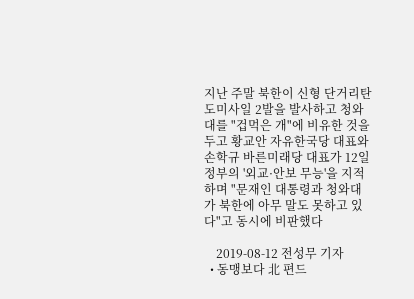지난 주말 북한이 신형 단거리탄도미사일 2발을 발사하고 청와대를 "겁먹은 개"에 비유한 것을 두고 황교안 자유한국당 대표와 손학규 바른미래당 대표가 12일 정부의 '외교·안보 무능'을 지적하며 "문재인 대통령과 청와대가 북한에 아무 말도 못하고 있다"고 동시에 비판했다

    2019-08-12 전성무 기자
  • 동맹보다 北 편드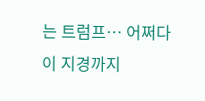는 트럼프… 어쩌다 이 지경까지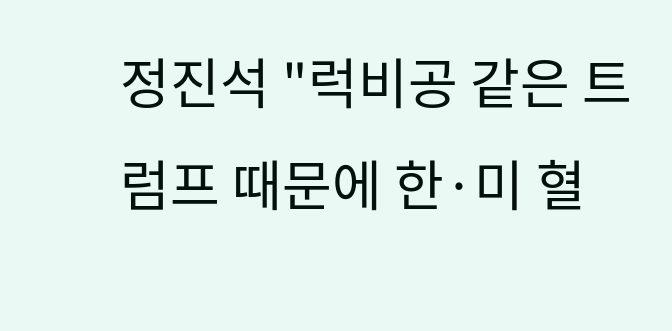정진석 "럭비공 같은 트럼프 때문에 한·미 혈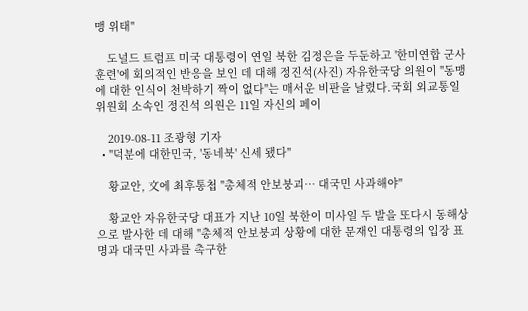맹 위태"

    도널드 트럼프 미국 대통령이 연일 북한 김정은을 두둔하고 '한미연합 군사훈련'에 회의적인 반응을 보인 데 대해 정진석(사진) 자유한국당 의원이 "동맹에 대한 인식이 천박하기 짝이 없다"는 매서운 비판을 날렸다.국회 외교통일위원회 소속인 정진석 의원은 11일 자신의 페이

    2019-08-11 조광형 기자
  • "덕분에 대한민국, '동네북' 신세 됐다"

    황교안, 文에 최후통첩 "총체적 안보붕괴… 대국민 사과해야"

    황교안 자유한국당 대표가 지난 10일 북한이 미사일 두 발을 또다시 동해상으로 발사한 데 대해 "총체적 안보붕괴 상황에 대한 문재인 대통령의 입장 표명과 대국민 사과를 촉구한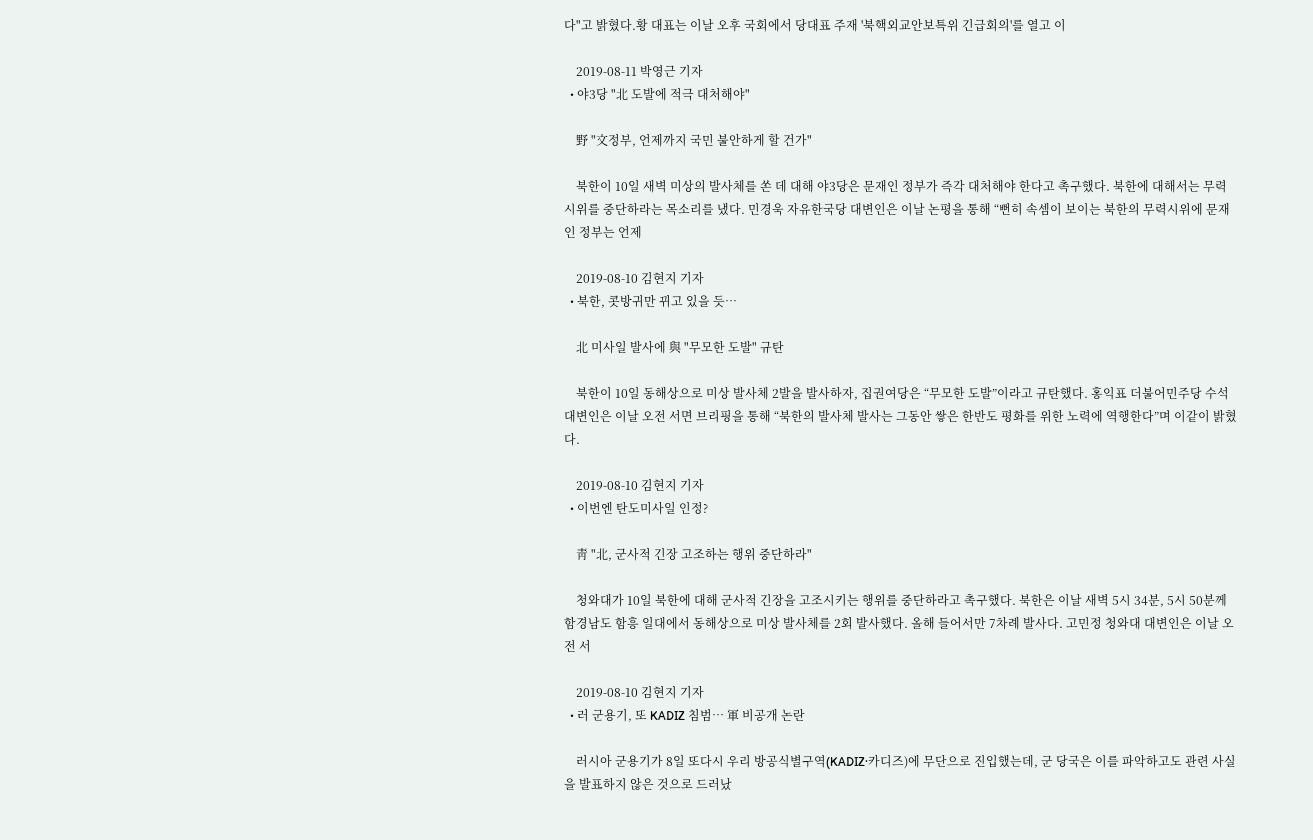다"고 밝혔다.황 대표는 이날 오후 국회에서 당대표 주재 '북핵외교안보특위 긴급회의'를 열고 이

    2019-08-11 박영근 기자
  • 야3당 "北 도발에 적극 대처해야"

    野 "文정부, 언제까지 국민 불안하게 할 건가"

    북한이 10일 새벽 미상의 발사체를 쏜 데 대해 야3당은 문재인 정부가 즉각 대처해야 한다고 촉구했다. 북한에 대해서는 무력시위를 중단하라는 목소리를 냈다. 민경욱 자유한국당 대변인은 이날 논평을 통해 “뻔히 속셈이 보이는 북한의 무력시위에 문재인 정부는 언제

    2019-08-10 김현지 기자
  • 북한, 콧방귀만 뀌고 있을 듯…

    北 미사일 발사에 與 "무모한 도발" 규탄

    북한이 10일 동해상으로 미상 발사체 2발을 발사하자, 집권여당은 “무모한 도발”이라고 규탄했다. 홍익표 더불어민주당 수석대변인은 이날 오전 서면 브리핑을 통해 “북한의 발사체 발사는 그동안 쌓은 한반도 평화를 위한 노력에 역행한다”며 이같이 밝혔다.

    2019-08-10 김현지 기자
  • 이번엔 탄도미사일 인정?

    靑 "北, 군사적 긴장 고조하는 행위 중단하라"

    청와대가 10일 북한에 대해 군사적 긴장을 고조시키는 행위를 중단하라고 촉구했다. 북한은 이날 새벽 5시 34분, 5시 50분께 함경남도 함흥 일대에서 동해상으로 미상 발사체를 2회 발사했다. 올해 들어서만 7차례 발사다. 고민정 청와대 대변인은 이날 오전 서

    2019-08-10 김현지 기자
  • 러 군용기, 또 KADIZ 침범… 軍 비공개 논란

    러시아 군용기가 8일 또다시 우리 방공식별구역(KADIZ·카디즈)에 무단으로 진입했는데, 군 당국은 이를 파악하고도 관련 사실을 발표하지 않은 것으로 드러났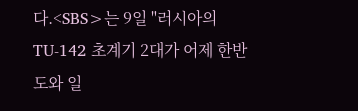다.<SBS>는 9일 "러시아의 TU-142 초계기 2대가 어제 한반도와 일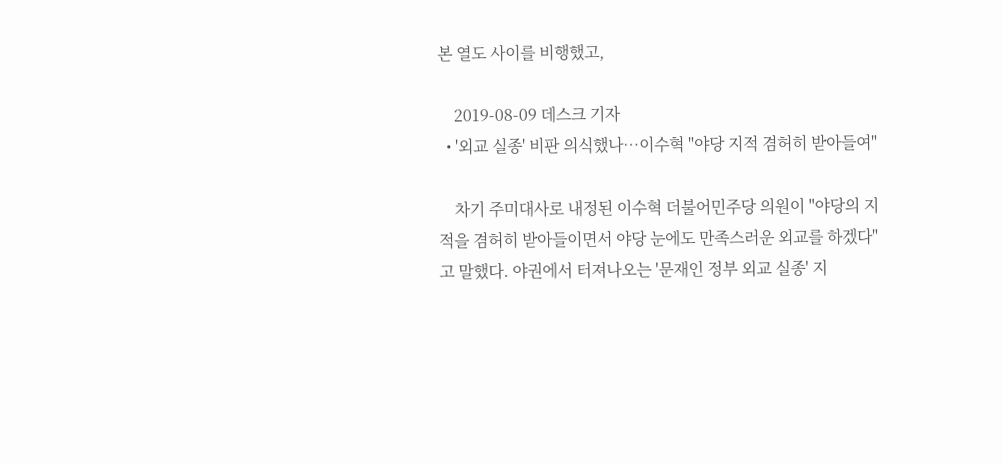본 열도 사이를 비행했고,

    2019-08-09 데스크 기자
  • '외교 실종' 비판 의식했나…이수혁 "야당 지적 겸허히 받아들여"

    차기 주미대사로 내정된 이수혁 더불어민주당 의원이 "야당의 지적을 겸허히 받아들이면서 야당 눈에도 만족스러운 외교를 하겠다"고 말했다. 야권에서 터져나오는 '문재인 정부 외교 실종' 지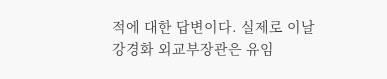적에 대한 답변이다. 실제로 이날 강경화 외교부장관은 유임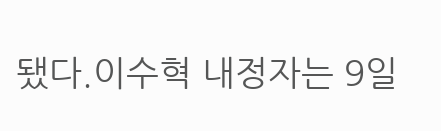됐다.이수혁 내정자는 9일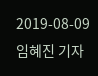2019-08-09 임혜진 기자